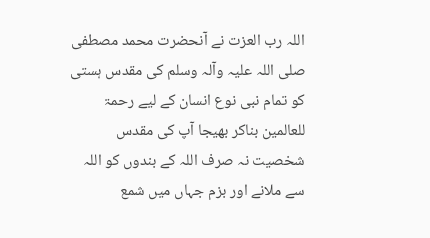اللہ رب العزت نے آنحضرت محمد مصطفی صلی اللہ علیہ وآلہ وسلم کی مقدس ہستی کو تمام نبی نوع انسان کے لیے رحمۃ للعالمین بناکر بھیجا آپ کی مقدس شخصیت نہ صرف اللہ کے بندوں کو اللہ سے ملانے اور بزم جہاں میں شمع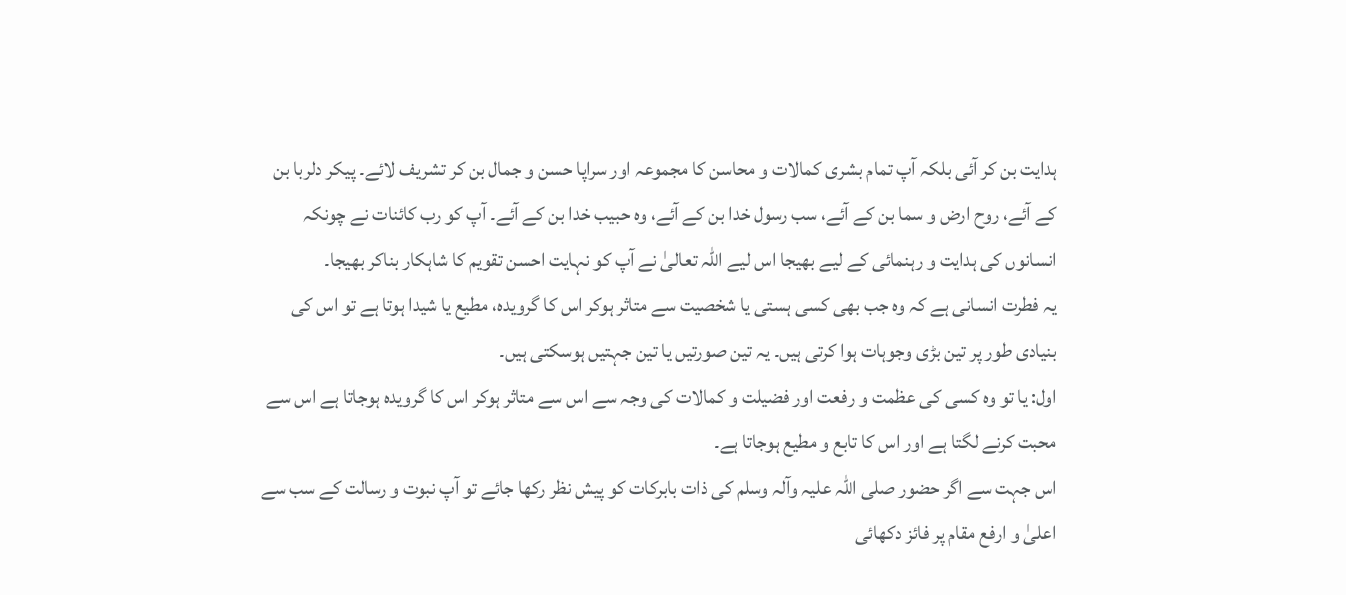ہدایت بن کر آئی بلکہ آپ تمام بشری کمالات و محاسن کا مجموعہ اور سراپا حسن و جمال بن کر تشریف لائے۔ پیکر دلربا بن کے آئے، روح ارض و سما بن کے آئے، سب رسول خدا بن کے آئے، وہ حبیب خدا بن کے آئے۔ آپ کو رب کائنات نے چونکہ انسانوں کی ہدایت و رہنمائی کے لیے بھیجا اس لیے اللہ تعالیٰ نے آپ کو نہایت احسن تقویم کا شاہکار بناکر بھیجا۔
یہ فطرت انسانی ہے کہ وہ جب بھی کسی ہستی یا شخصیت سے متاثر ہوکر اس کا گرویدہ، مطیع یا شیدا ہوتا ہے تو اس کی بنیادی طور پر تین بڑی وجوہات ہوا کرتی ہیں۔ یہ تین صورتیں یا تین جہتیں ہوسکتی ہیں۔
اول: یا تو وہ کسی کی عظمت و رفعت اور فضیلت و کمالات کی وجہ سے اس سے متاثر ہوکر اس کا گرویدہ ہوجاتا ہے اس سے محبت کرنے لگتا ہے اور اس کا تابع و مطیع ہوجاتا ہے۔
اس جہت سے اگر حضور صلی اللہ علیہ وآلہ وسلم کی ذات بابرکات کو پیش نظر رکھا جائے تو آپ نبوت و رسالت کے سب سے اعلیٰ و ارفع مقام پر فائز دکھائی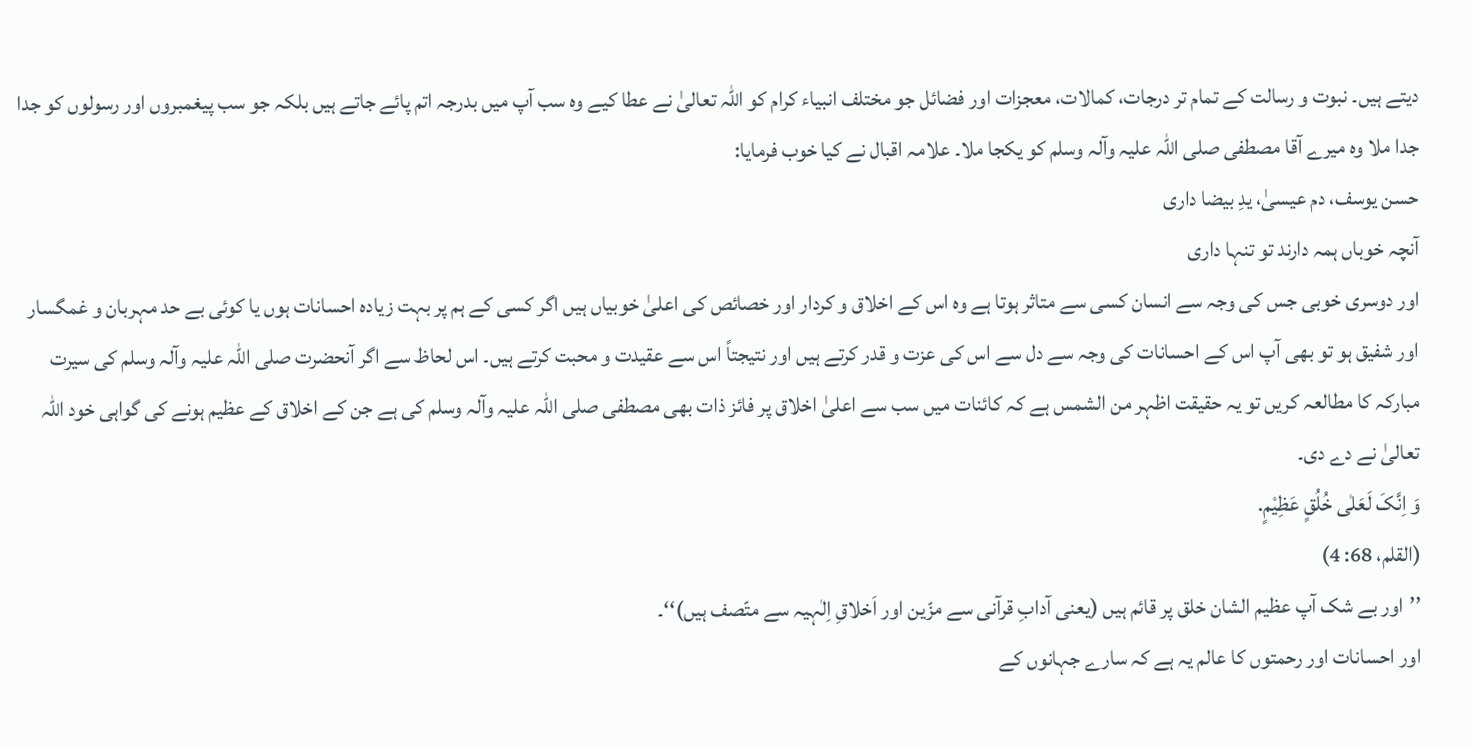دیتے ہیں۔ نبوت و رسالت کے تمام تر درجات، کمالات، معجزات اور فضائل جو مختلف انبیاء کرام کو اللہ تعالیٰ نے عطا کیے وہ سب آپ میں بدرجہ اتم پائے جاتے ہیں بلکہ جو سب پیغمبروں اور رسولوں کو جدا جدا ملا وہ میرے آقا مصطفی صلی اللہ علیہ وآلہ وسلم کو یکجا ملا۔ علامہ اقبال نے کیا خوب فرمایا:
حسن یوسف، دم عیسیٰ، یدِ بیضا داری
آنچہ خوباں ہمہ دارند تو تنہا داری
اور دوسری خوبی جس کی وجہ سے انسان کسی سے متاثر ہوتا ہے وہ اس کے اخلاق و کردار اور خصائص کی اعلیٰ خوبیاں ہیں اگر کسی کے ہم پر بہت زیادہ احسانات ہوں یا کوئی بے حد مہربان و غمگسار اور شفیق ہو تو بھی آپ اس کے احسانات کی وجہ سے دل سے اس کی عزت و قدر کرتے ہیں اور نتیجتاً اس سے عقیدت و محبت کرتے ہیں۔ اس لحاظ سے اگر آنحضرت صلی اللہ علیہ وآلہ وسلم کی سیرت مبارکہ کا مطالعہ کریں تو یہ حقیقت اظہر من الشمس ہے کہ کائنات میں سب سے اعلیٰ اخلاق پر فائز ذات بھی مصطفی صلی اللہ علیہ وآلہ وسلم کی ہے جن کے اخلاق کے عظیم ہونے کی گواہی خود اللہ تعالیٰ نے دے دی۔
وَ اِنَّکَ لَعَلٰی خُلُقٍ عَظِیْمٍ.
(القلم، 68: 4)
’’اور بے شک آپ عظیم الشان خلق پر قائم ہیں (یعنی آدابِ قرآنی سے مزّین اور اَخلاقِ اِلٰہیہ سے متّصف ہیں)‘‘۔
اور احسانات اور رحمتوں کا عالم یہ ہے کہ سارے جہانوں کے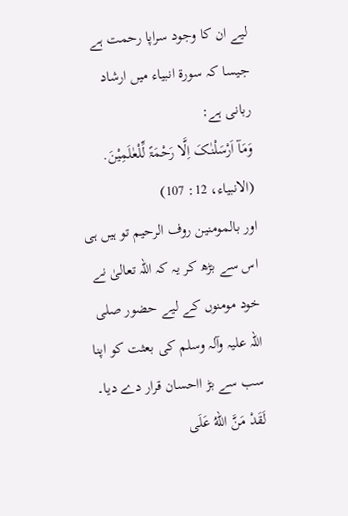لیے ان کا وجود سراپا رحمت ہے جیسا کہ سورۃ انبیاء میں ارشاد ربانی ہے:
وَمَآ اَرْسَلْنٰـکَ اِلَّا رَحْمَۃً لِّلْعٰلَمِیْنَ.
(الانبیاء، 12: 107)
اور بالمومنین روف الرحیم تو ہیں ہی اس سے بڑھ کر یہ کہ اللہ تعالیٰ نے خود مومنوں کے لیے حضور صلی اللہ علیہ وآلہ وسلم کی بعثت کو اپنا سب سے بڑ ااحسان قرار دے دیا۔
لَقَدْ مَنَّ اللهُ عَلَی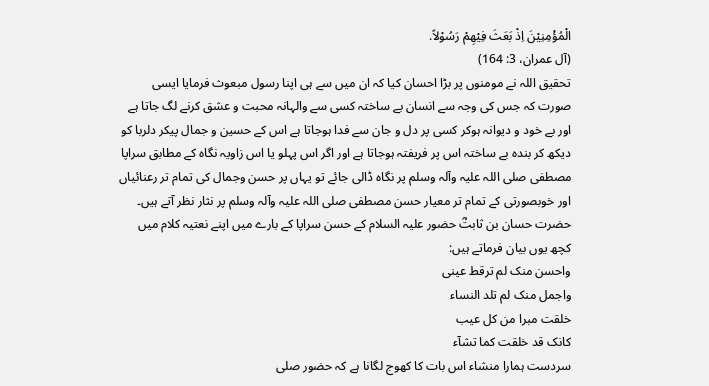الْمُؤْمِنِیْنَ اِذْ بَعَثَ فِیْھِمْ رَسُوْلاً.
(آل عمران، 3: 164)
تحقیق اللہ نے مومنوں پر بڑا احسان کیا کہ ان میں سے ہی اپنا رسول مبعوث فرمایا ایسی صورت کہ جس کی وجہ سے انسان بے ساختہ کسی سے والہانہ محبت و عشق کرنے لگ جاتا ہے اور بے خود و دیوانہ ہوکر کسی پر دل و جان سے فدا ہوجاتا ہے اس کے حسین و جمال پیکر دلربا کو دیکھ کر بندہ بے ساختہ اس پر فریفتہ ہوجاتا ہے اور اگر اس پہلو یا اس زاویہ نگاہ کے مطابق سراپا مصطفی صلی اللہ علیہ وآلہ وسلم پر نگاہ ڈالی جائے تو یہاں پر حسن وجمال کی تمام تر رعنائیاں اور خوبصورتی کے تمام تر معیار حسن مصطفی صلی اللہ علیہ وآلہ وسلم پر نثار نظر آتے ہیں۔ حضرت حسان بن ثابتؓ حضور علیہ السلام کے حسن سراپا کے بارے میں اپنے نعتیہ کلام میں کچھ یوں بیان فرماتے ہیں:
واحسن منک لم ترقط عینی
واجمل منک لم تلد النساء
خلقت مبرا من کل عیب
کانک قد خلقت کما تشآء
سردست ہمارا منشاء اس بات کا کھوج لگانا ہے کہ حضور صلی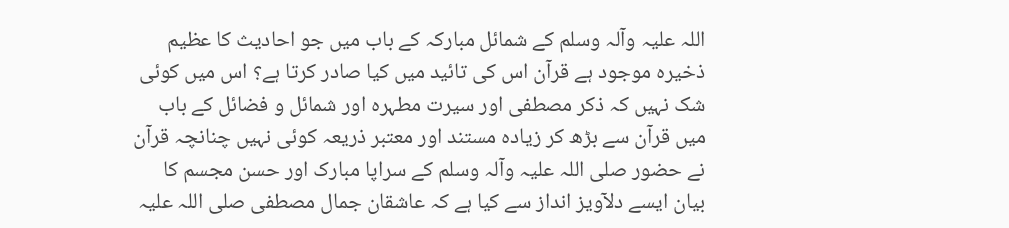اللہ علیہ وآلہ وسلم کے شمائل مبارکہ کے باب میں جو احادیث کا عظیم ذخیرہ موجود ہے قرآن اس کی تائید میں کیا صادر کرتا ہے؟ اس میں کوئی شک نہیں کہ ذکر مصطفی اور سیرت مطہرہ اور شمائل و فضائل کے باب میں قرآن سے بڑھ کر زیادہ مستند اور معتبر ذریعہ کوئی نہیں چنانچہ قرآن نے حضور صلی اللہ علیہ وآلہ وسلم کے سراپا مبارک اور حسن مجسم کا بیان ایسے دلآویز انداز سے کیا ہے کہ عاشقان جمال مصطفی صلی اللہ علیہ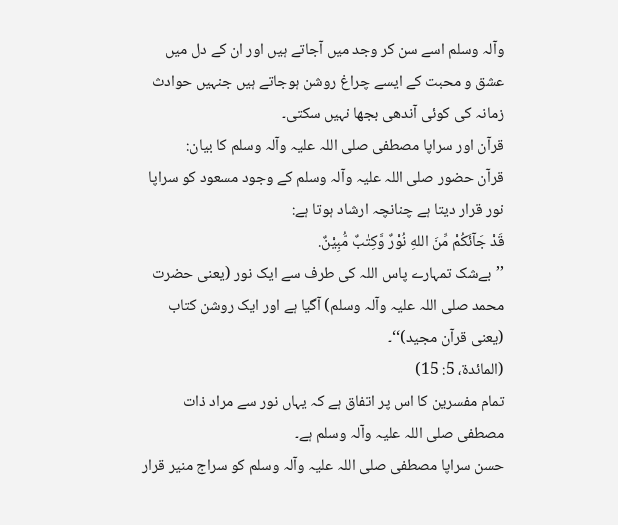وآلہ وسلم اسے سن کر وجد میں آجاتے ہیں اور ان کے دل میں عشق و محبت کے ایسے چراغ روشن ہوجاتے ہیں جنہیں حوادث زمانہ کی کوئی آندھی بجھا نہیں سکتی۔
قرآن اور سراپا مصطفی صلی اللہ علیہ وآلہ وسلم کا بیان:
قرآن حضور صلی اللہ علیہ وآلہ وسلم کے وجود مسعود کو سراپا نور قرار دیتا ہے چنانچہ ارشاد ہوتا ہے:
قَدْ جَآئَکُمْ مِّنَ اللهِ نُوْرٌ وَّکِتٰبٌ مُّبِیْنٌ.
’’بےشک تمہارے پاس اللہ کی طرف سے ایک نور (یعنی حضرت محمد صلی اللہ علیہ وآلہ وسلم) آگیا ہے اور ایک روشن کتاب (یعنی قرآن مجید)‘‘۔
(المائدة، 5: 15)
تمام مفسرین کا اس پر اتفاق ہے کہ یہاں نور سے مراد ذات مصطفی صلی اللہ علیہ وآلہ وسلم ہے۔
حسن سراپا مصطفی صلی اللہ علیہ وآلہ وسلم کو سراج منیر قرار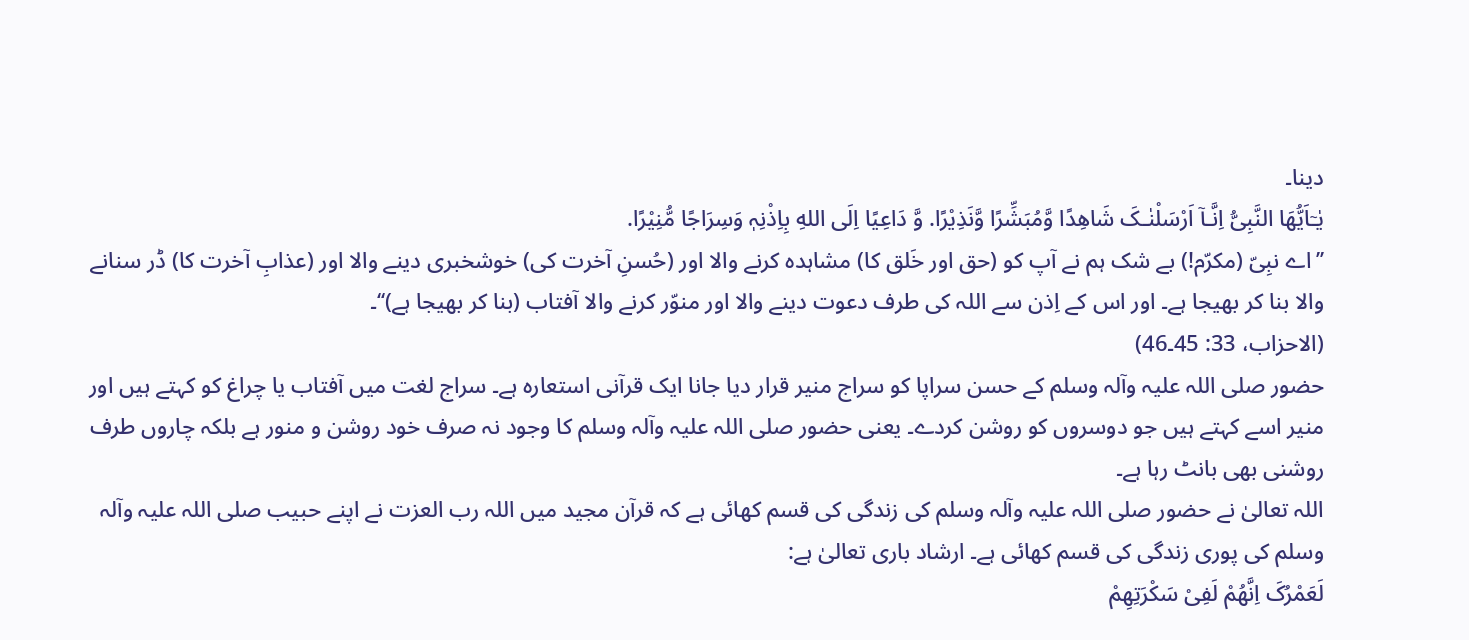دینا۔
یٰـٓاَیُّهَا النَّبِیُّ اِنَّـآ اَرْسَلْنٰـکَ شَاهِدًا وَّمُبَشِّرًا وَّنَذِیْرًا. وَّ دَاعِیًا اِلَی اللهِ بِاِذْنِہٖ وَسِرَاجًا مُّنِیْرًا.
’’اے نبِیّ (مکرّم!) بے شک ہم نے آپ کو (حق اور خَلق کا) مشاہدہ کرنے والا اور (حُسنِ آخرت کی) خوشخبری دینے والا اور (عذابِ آخرت کا) ڈر سنانے والا بنا کر بھیجا ہے۔ اور اس کے اِذن سے اللہ کی طرف دعوت دینے والا اور منوّر کرنے والا آفتاب (بنا کر بھیجا ہے)‘‘۔
(الاحزاب، 33: 45۔46)
حضور صلی اللہ علیہ وآلہ وسلم کے حسن سراپا کو سراج منیر قرار دیا جانا ایک قرآنی استعارہ ہے۔ سراج لغت میں آفتاب یا چراغ کو کہتے ہیں اور منیر اسے کہتے ہیں جو دوسروں کو روشن کردے۔ یعنی حضور صلی اللہ علیہ وآلہ وسلم کا وجود نہ صرف خود روشن و منور ہے بلکہ چاروں طرف روشنی بھی بانٹ رہا ہے۔
اللہ تعالیٰ نے حضور صلی اللہ علیہ وآلہ وسلم کی زندگی کی قسم کھائی ہے کہ قرآن مجید میں اللہ رب العزت نے اپنے حبیب صلی اللہ علیہ وآلہ وسلم کی پوری زندگی کی قسم کھائی ہے۔ ارشاد باری تعالیٰ ہے:
لَعَمْرُکَ اِنَّهُمْ لَفِیْ سَکْرَتِهِمْ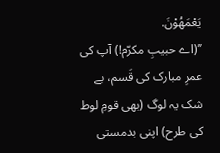یَعْمَهُوْنَ.
’’(اے حبیبِ مکرّم!) آپ کی عمرِ مبارک کی قَسم، بے شک یہ لوگ (بھی قومِ لوط کی طرح) اپنی بدمستی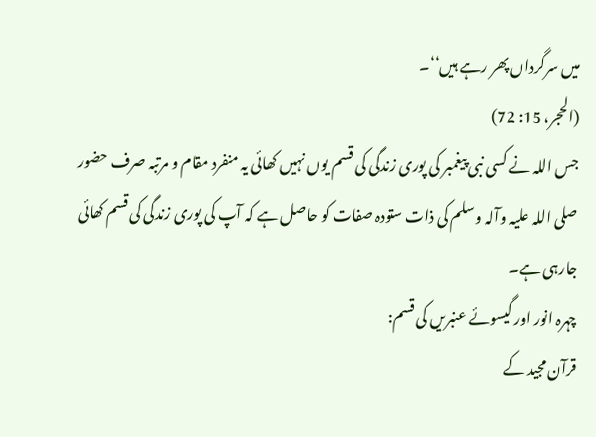میں سرگرداں پھر رہے ہیں‘‘۔
(الحجر، 15: 72)
جس اللہ نے کسی نبی پیغمبر کی پوری زندگی کی قسم یوں نہیں کھائی یہ منفرد مقام و مرتبہ صرف حضور صلی اللہ علیہ وآلہ وسلم کی ذات ستودہ صفات کو حاصل ہے کہ آپ کی پوری زندگی کی قسم کھائی جارہی ہے۔
چہرہ انور اور گیسوئے عنبریں کی قسم:
قرآن مجید کے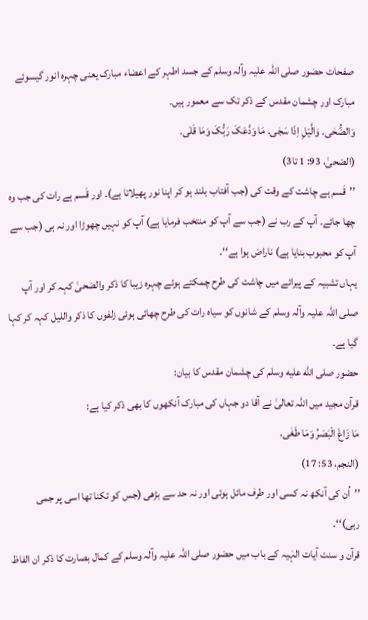صفحات حضور صلی اللہ علیہ وآلہ وسلم کے جسد اطہر کے اعضاء مبارک یعنی چہرہ انور گیسوئے مبارک اور چشمان مقدس کے ذکر تک سے معمور ہیں۔
وَالضُّحٰی. وَالَّیْلِ اِذَا سَجٰی. مَا وَدَّعَکَ رَبُّکَ وَمَا قَلٰی.
(الضحیٰ، 93: 1 تا3)
’’قَسم ہے چاشت کے وقت کی (جب آفتاب بلند ہو کر اپنا نور پھیلاتا ہے)۔ اور قَسم ہے رات کی جب وہ چھا جائے۔ آپ کے رب نے (جب سے آپ کو منتخب فرمایا ہے) آپ کو نہیں چھوڑا اور نہ ہی (جب سے آپ کو محبوب بنایا ہے) ناراض ہوا ہے‘‘۔
یہاں تشبیہ کے پیرائے میں چاشت کی طرح چمکتے ہوئے چہرہ زیبا کا ذکر والضحیٰ کہہ کر اور آپ صلی اللہ علیہ وآلہ وسلم کے شانوں کو سیاہ رات کی طرح چھائی ہوئی زلفوں کا ذکر واللیل کہہ کر کہا گیا ہے۔
حضور صلى الله عليه وسلم کی چشمان مقدس کا بیان:
قرآن مجید میں اللہ تعالیٰ نے آقا دو جہاں کی مبارک آنکھوں کا بھی ذکر کیا ہے:
مَا زَاغَ الْبَصَرُ وَمَا طَغٰی.
(النجم، 53: 17)
’’اُن کی آنکھ نہ کسی اور طرف مائل ہوئی اور نہ حد سے بڑھی (جس کو تکنا تھا اسی پر جمی رہی)‘‘۔
قرآن و سنت آیات الہٰیہ کے باب میں حضور صلی اللہ علیہ وآلہ وسلم کے کمال بصارت کا ذکر ان الفاظ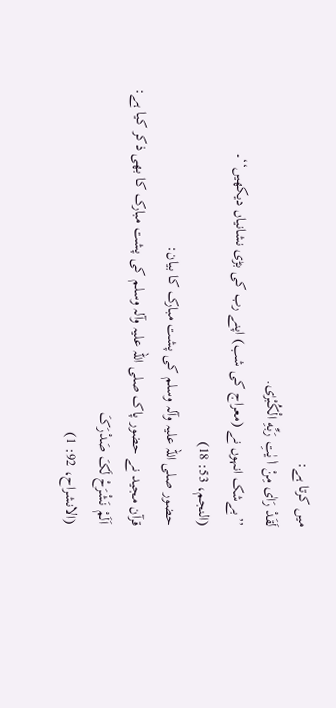میں کرتا ہے:
لَقَدْ رَاٰی مِنْ اٰ یٰتِ رَبِّهِ الْکُبْرٰی.
’’بےشک انہوں نے (معراج کی شب) اپنے رب کی بڑی نشانیاں دیکھیں‘‘۔
(النجم، 53: 18)
حضور صلی اللہ علیہ وآلہ وسلم کی پشت مبارک کا بیان:
قرآن مجید نے حضور پاک صلی اللہ علیہ وآلہ وسلم کی پشت مبارک کا بھی ذکر کیا ہے:
اَلَمْ نَشْرَحْ لَکَ صَدْرَکَ
(الانشراح، 92: 1)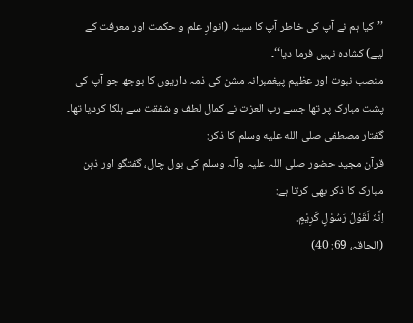’’کیا ہم نے آپ کی خاطر آپ کا سینہ (انوارِ علم و حکمت اور معرفت کے لیے) کشادہ نہیں فرما دیا‘‘۔
منصب نبوت اور عظیم پیغمبرانہ مشن کی ذمہ داریوں کا بوجھ جو آپ کی پشت مبارک پر تھا جسے رب العزت نے کمال لطف و شفقت سے ہلکا کردیا تھا۔
گفتار مصطفی صلى الله عليه وسلم کا ذکر:
قرآن مجید حضور صلی اللہ علیہ وآلہ وسلم کی بول چال، گفتگو اور ذہن مبارک کا ذکر بھی کرتا ہے:
اِنَّہٗ لَقَوْلُ رَسُوْلٍ کَرِیْمٍ.
(الحاقہ، 69: 40)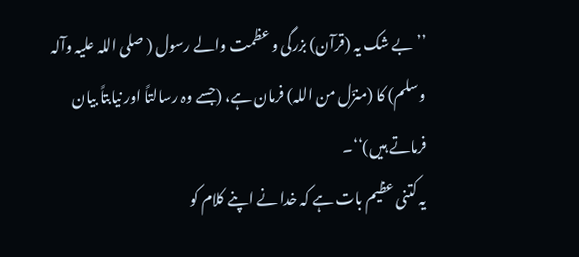’’بے شک یہ (قرآن) بزرگی و عظمت والے رسول ( صلی اللہ علیہ وآلہ وسلم) کا (منزّل من اللہ) فرمان ہے، (جسے وہ رسالتاً اور نیابتاً بیان فرماتے ہیں)‘‘۔
یہ کتنی عظیم بات ہے کہ خدا نے اپنے کلام کو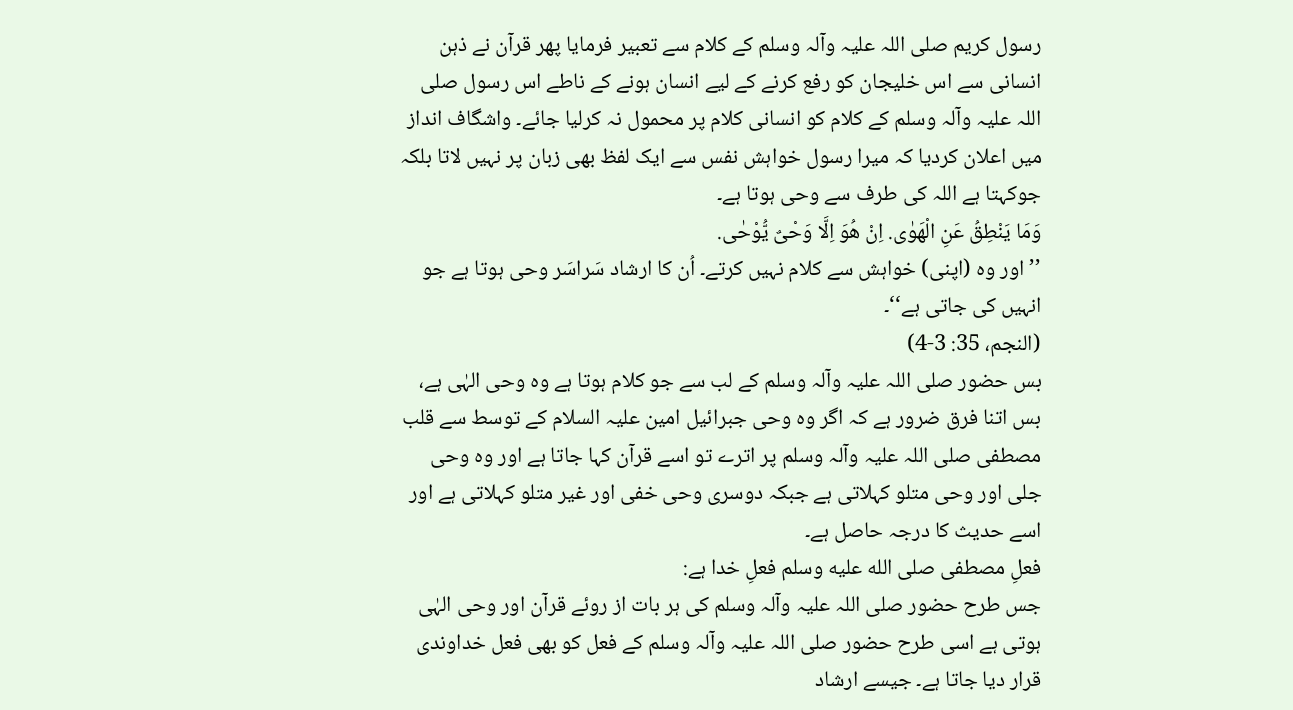رسول کریم صلی اللہ علیہ وآلہ وسلم کے کلام سے تعبیر فرمایا پھر قرآن نے ذہن انسانی سے اس خلیجان کو رفع کرنے کے لیے انسان ہونے کے ناطے اس رسول صلی اللہ علیہ وآلہ وسلم کے کلام کو انسانی کلام پر محمول نہ کرلیا جائے۔ واشگاف انداز میں اعلان کردیا کہ میرا رسول خواہش نفس سے ایک لفظ بھی زبان پر نہیں لاتا بلکہ جوکہتا ہے اللہ کی طرف سے وحی ہوتا ہے۔
وَمَا یَنْطِقُ عَنِ الْهَوٰی. اِنْ هُوَ اِلَّا وَحْیٌ یُّوْحٰی.
’’اور وہ (اپنی) خواہش سے کلام نہیں کرتے۔ اُن کا ارشاد سَراسَر وحی ہوتا ہے جو انہیں کی جاتی ہے‘‘۔
(النجم، 35: 3-4)
بس حضور صلی اللہ علیہ وآلہ وسلم کے لب سے جو کلام ہوتا ہے وہ وحی الہٰی ہے، بس اتنا فرق ضرور ہے کہ اگر وہ وحی جبرائیل امین علیہ السلام کے توسط سے قلب مصطفی صلی اللہ علیہ وآلہ وسلم پر اترے تو اسے قرآن کہا جاتا ہے اور وہ وحی جلی اور وحی متلو کہلاتی ہے جبکہ دوسری وحی خفی اور غیر متلو کہلاتی ہے اور اسے حدیث کا درجہ حاصل ہے۔
فعلِ مصطفی صلى الله عليه وسلم فعلِ خدا ہے:
جس طرح حضور صلی اللہ علیہ وآلہ وسلم کی ہر بات از روئے قرآن اور وحی الہٰی ہوتی ہے اسی طرح حضور صلی اللہ علیہ وآلہ وسلم کے فعل کو بھی فعل خداوندی قرار دیا جاتا ہے۔ جیسے ارشاد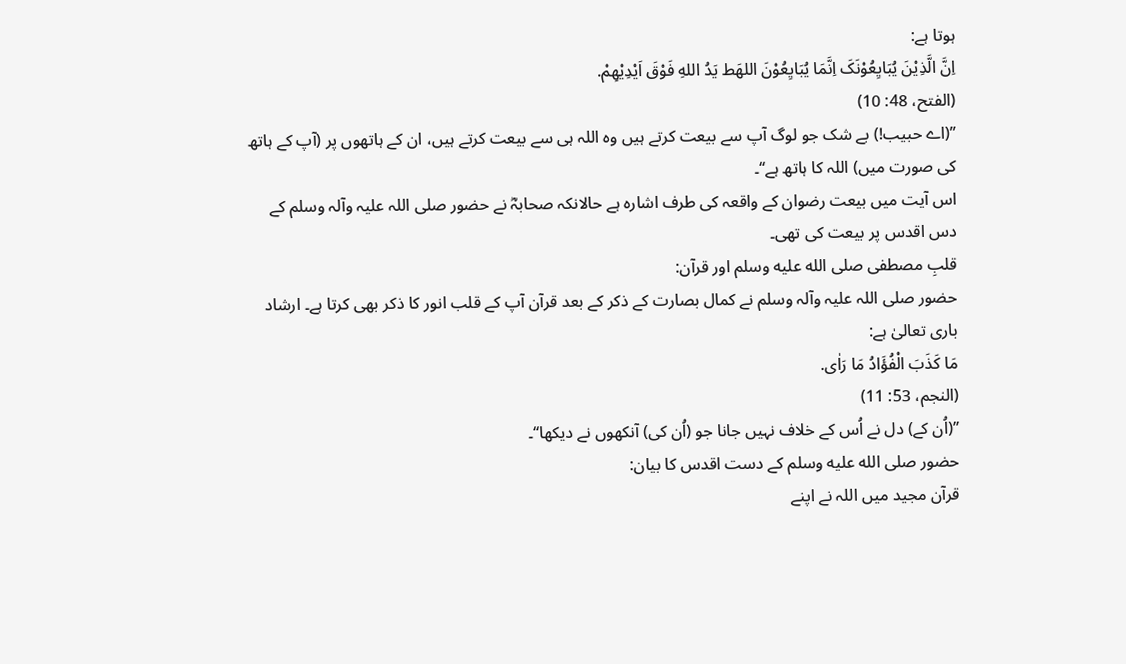ہوتا ہے:
اِنَّ الَّذِیْنَ یُبَایِعُوْنَکَ اِنَّمَا یُبَایِعُوْنَ اللهَط یَدُ اللهِ فَوْقَ اَیْدِیْھِمْ.
(الفتح، 48: 10)
’’(اے حبیب!) بے شک جو لوگ آپ سے بیعت کرتے ہیں وہ اللہ ہی سے بیعت کرتے ہیں، ان کے ہاتھوں پر (آپ کے ہاتھ کی صورت میں) اللہ کا ہاتھ ہے‘‘۔
اس آیت میں بیعت رضوان کے واقعہ کی طرف اشارہ ہے حالانکہ صحابہؓ نے حضور صلی اللہ علیہ وآلہ وسلم کے دس اقدس پر بیعت کی تھی۔
قلبِ مصطفی صلى الله عليه وسلم اور قرآن:
حضور صلی اللہ علیہ وآلہ وسلم نے کمال بصارت کے ذکر کے بعد قرآن آپ کے قلب انور کا ذکر بھی کرتا ہے۔ ارشاد باری تعالیٰ ہے:
مَا کَذَبَ الْفُؤَادُ مَا رَاٰی.
(النجم، 53: 11)
’’(اُن کے) دل نے اُس کے خلاف نہیں جانا جو (اُن کی) آنکھوں نے دیکھا‘‘۔
حضور صلى الله عليه وسلم کے دست اقدس کا بیان:
قرآن مجید میں اللہ نے اپنے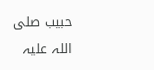حبیب صلی اللہ علیہ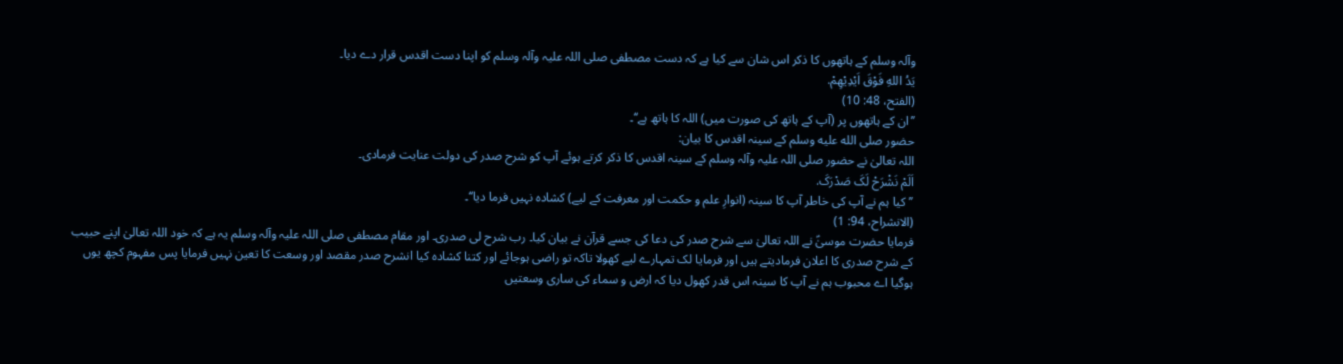وآلہ وسلم کے ہاتھوں کا ذکر اس شان سے کیا ہے کہ دست مصطفی صلی اللہ علیہ وآلہ وسلم کو اپنا دست اقدس قرار دے دیا۔
یَدُ اللهِ فَوْقَ اَیْدِیْھِمْ.
(الفتح، 48: 10)
’’ان کے ہاتھوں پر (آپ کے ہاتھ کی صورت میں) اللہ کا ہاتھ ہے‘‘۔
حضور صلى الله عليه وسلم کے سینہ اقدس کا بیان:
اللہ تعالیٰ نے حضور صلی اللہ علیہ وآلہ وسلم کے سینہ اقدس کا ذکر کرتے ہوئے آپ کو شرح صدر کی دولت عنایت فرمادی۔
اَلَمْ نَشْرَحْ لَکَ صَدْرَکَ.
’’کیا ہم نے آپ کی خاطر آپ کا سینہ (انوارِ علم و حکمت اور معرفت کے لیے) کشادہ نہیں فرما دیا‘‘۔
(الانشراح، 94: 1)
فرمایا حضرت موسیٰؑ نے اللہ تعالیٰ سے شرح صدر کی دعا کی جسے قرآن نے بیان کیا۔ رب شرح لی صدری۔ اور مقام مصطفی صلی اللہ علیہ وآلہ وسلم یہ ہے کہ خود اللہ تعالیٰ اپنے حبیب کے شرح صدری کا اعلان فرمادیتے ہیں اور فرمایا لک تمہارے لیے کھولا تاکہ تو راضی ہوجائے اور کتنا کشادہ کیا انشرح صدر مقصد اور وسعت کا تعین نہیں فرمایا پس مفہوم کچھ یوں ہوگیا اے محبوب ہم نے آپ کا سینہ اس قدر کھول دیا کہ ارض و سماء کی ساری وسعتیں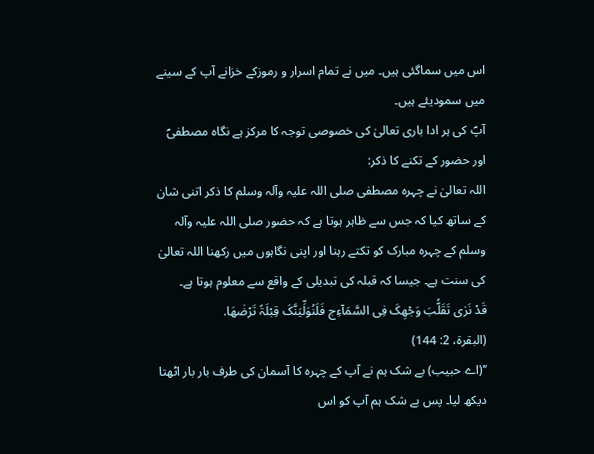اس میں سماگئی ہیں۔ میں نے تمام اسرار و رموزکے خزانے آپ کے سینے میں سمودیئے ہیں۔
آپؐ کی ہر ادا باری تعالیٰ کی خصوصی توجہ کا مرکز ہے نگاہ مصطفیؐ اور حضور کے تکنے کا ذکر:
اللہ تعالیٰ نے چہرہ مصطفی صلی اللہ علیہ وآلہ وسلم کا ذکر اتنی شان کے ساتھ کیا کہ جس سے ظاہر ہوتا ہے کہ حضور صلی اللہ علیہ وآلہ وسلم کے چہرہ مبارک کو تکتے رہنا اور اپنی نگاہوں میں رکھنا اللہ تعالیٰ کی سنت ہے۔ جیسا کہ قبلہ کی تبدیلی کے واقع سے معلوم ہوتا ہے۔
قَدْ نَرٰی تَقَلُّبَ وَجْهِکَ فِی السَّمَآءِج فَلَنُوَلِّیَنَّکَ قِبْلَۃً تَرْضٰهَا.
(البقرة، 2: 144)
’’(اے حبیب) بے شک ہم نے آپ کے چہرہ کا آسمان کی طرف بار بار اٹھتا دیکھ لیا۔ پس بے شک ہم آپ کو اس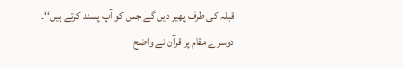قبلہ کی طرف پھیر دیں گے جس کو آپ پسند کرتے ہیں‘‘۔
دوسرے مقام پر قرآن نے واضح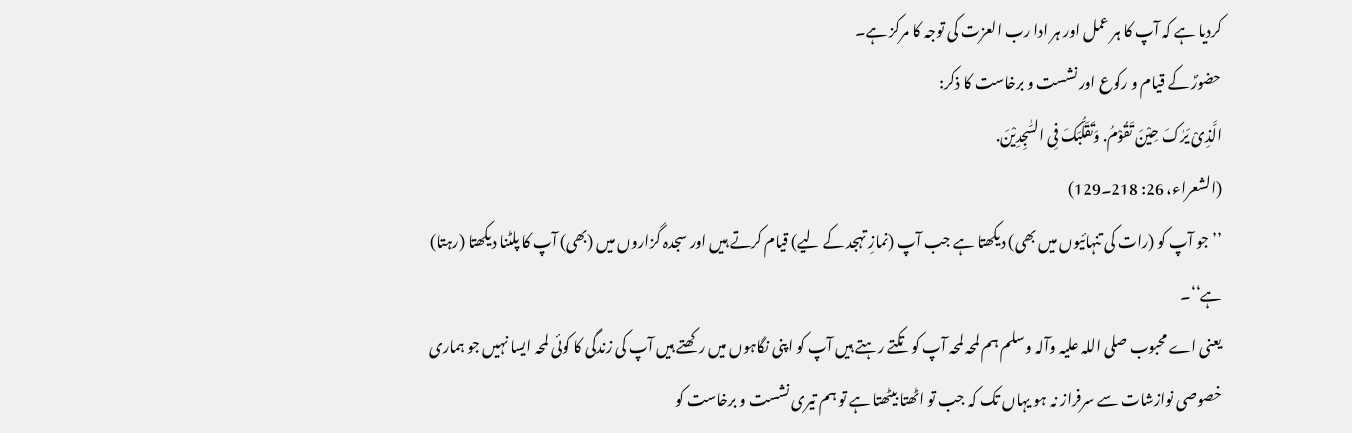کردیا ہے کہ آپ کا ہر عمل اور ہر ادا رب العزت کی توجہ کا مرکز ہے۔
حضورؐ کے قیام و رکوع اور نشست و برخاست کا ذکر:
الَّذِیْ یَرٰکَ حِیْنَ تَقُوْمُ. وَتَقَلُّبَکَ فِی السّٰجِدِیْنَ.
(الشعراء، 26: 218۔129)
’’جو آپ کو (رات کی تنہائیوں میں بھی) دیکھتا ہے جب آپ (نمازِ تہجد کے لیے) قیام کرتے ہیں اور سجدہ گزاروں میں (بھی) آپ کا پلٹنا دیکھتا (رہتا) ہے‘‘۔
یعنی اے محبوب صلی اللہ علیہ وآلہ وسلم ہم لمحہ لمحہ آپ کو تکتے رہتے ہیں آپ کو اپنی نگاہوں میں رکھتے ہیں آپ کی زندگی کا کوئی لمحہ ایسا نہیں جو ہماری خصوصی نوازشات سے سرفراز نہ ہو یہاں تک کہ جب تو اٹھتا بیٹھتا ہے تو ہم تیری نشست و برخاست کو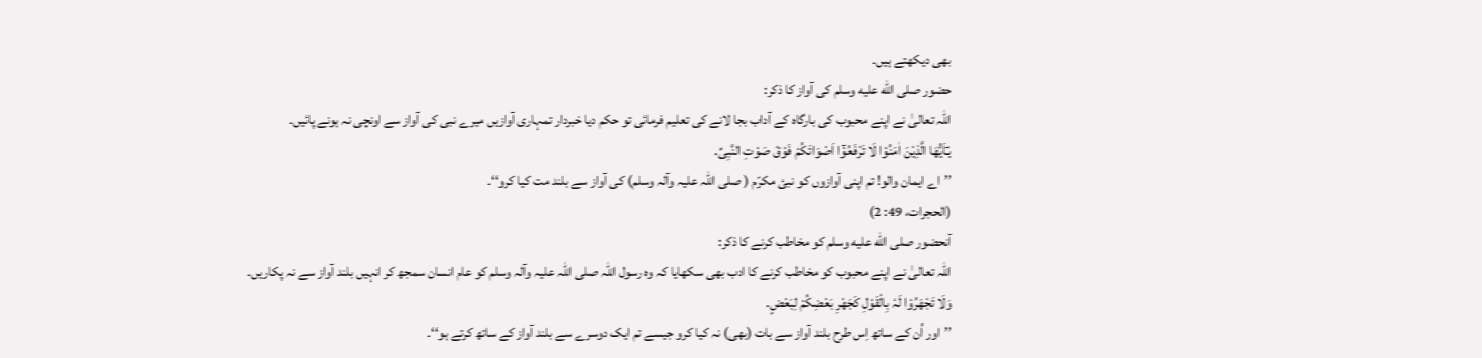بھی دیکھتے ہیں۔
حضور صلى الله عليه وسلم کی آواز کا ذکر:
اللہ تعالیٰ نے اپنے محبوب کی بارگاہ کے آداب بجا لانے کی تعلیم فرمائی تو حکم دیا خبردار تمہاری آوازیں میرے نبی کی آواز سے اونچی نہ ہونے پائیں۔
یٰـٓاَیُّهَا الَّذِیْنَ اٰمَنُوْا لَا تَرْفَعُوْٓا اَصْوَاتَکُمْ فَوْقَ صَوْتِ النَّبِیِّ.
’’اے ایمان والو! تم اپنی آوازوں کو نبئ مکرّم ( صلی اللہ علیہ وآلہ وسلم) کی آواز سے بلند مت کیا کرو‘‘۔
(الحجرات، 49: 2)
آنحضور صلى الله عليه وسلم کو مخاطب کرنے کا ذکر:
اللہ تعالیٰ نے اپنے محبوب کو مخاطب کرنے کا ادب بھی سکھایا کہ وہ رسول اللہ صلی اللہ علیہ وآلہ وسلم کو عام انسان سمجھ کر انہیں بلند آواز سے نہ پکاریں۔
وَلَا تَجْهَرُوْا لَہٗ بِالْقَوْلِ کَجَهْرِ بَعْضِکُمْ لِبَعْضٍ.
’’اور اُن کے ساتھ اِس طرح بلند آواز سے بات (بھی) نہ کیا کرو جیسے تم ایک دوسرے سے بلند آواز کے ساتھ کرتے ہو‘‘۔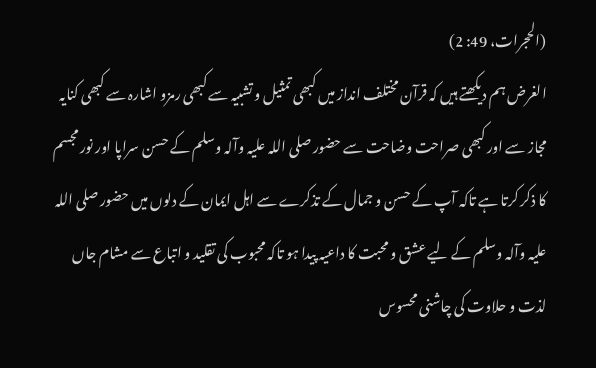(الحجرات، 49: 2)
الغرض ہم دیکھتے ہیں کہ قرآن مختلف انداز میں کبھی تمثیل و تشبیہ سے کبھی رمزو اشارہ سے کبھی کنایہ مجاز سے اور کبھی صراحت وضاحت سے حضور صلی اللہ علیہ وآلہ وسلم کے حسن سراپا اور نور مجسم کا ذکر کرتا ہے تاکہ آپ کے حسن و جمال کے تذکرے سے اہل ایمان کے دلوں میں حضور صلی اللہ علیہ وآلہ وسلم کے لیے عشق و محبت کا داعیہ پیدا ہو تاکہ محبوب کی تقلید و اتباع سے مشام جاں لذت و حلاوت کی چاشنی محسوس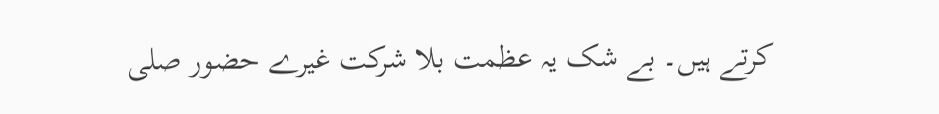کرتے ہیں۔ بے شک یہ عظمت بلا شرکت غیرے حضور صلی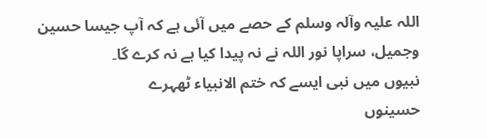اللہ علیہ وآلہ وسلم کے حصے میں آئی ہے کہ آپ جیسا حسین وجمیل، سراپا نور اللہ نے نہ پیدا کیا ہے نہ کرے گا۔
نبیوں میں نبی ایسے کہ ختم الانبیاء ٹھہرے
حسینوں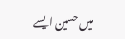میں حسین ایسے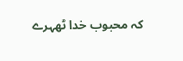کہ محبوب خدا ٹھہرے